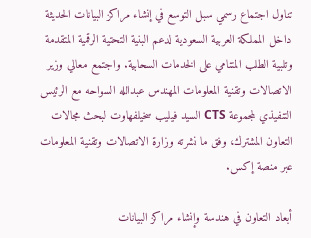تناول اجتماع رسمي سبل التوسع في إنشاء مراكز البيانات الحديثة داخل المملكة العربية السعودية لدعم البنية التحتية الرقمية المتقدمة وتلبية الطلب المتنامي على الخدمات السحابية. واجتمع معالي وزير الاتصالات وتقنية المعلومات المهندس عبدالله السواحه مع الرئيس التنفيذي لمجموعة CTS السيد فيليب سخيلفهاوت لبحث مجالات التعاون المشترك، وفق ما نشرته وزارة الاتصالات وتقنية المعلومات عبر منصة إكس.

أبعاد التعاون في هندسة وإنشاء مراكز البيانات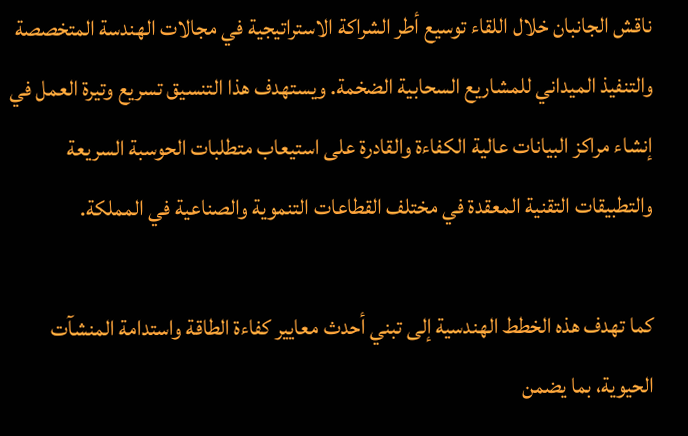ناقش الجانبان خلال اللقاء توسيع أطر الشراكة الاستراتيجية في مجالات الهندسة المتخصصة والتنفيذ الميداني للمشاريع السحابية الضخمة. ويستهدف هذا التنسيق تسريع وتيرة العمل في إنشاء مراكز البيانات عالية الكفاءة والقادرة على استيعاب متطلبات الحوسبة السريعة والتطبيقات التقنية المعقدة في مختلف القطاعات التنموية والصناعية في المملكة.

كما تهدف هذه الخطط الهندسية إلى تبني أحدث معايير كفاءة الطاقة واستدامة المنشآت الحيوية، بما يضمن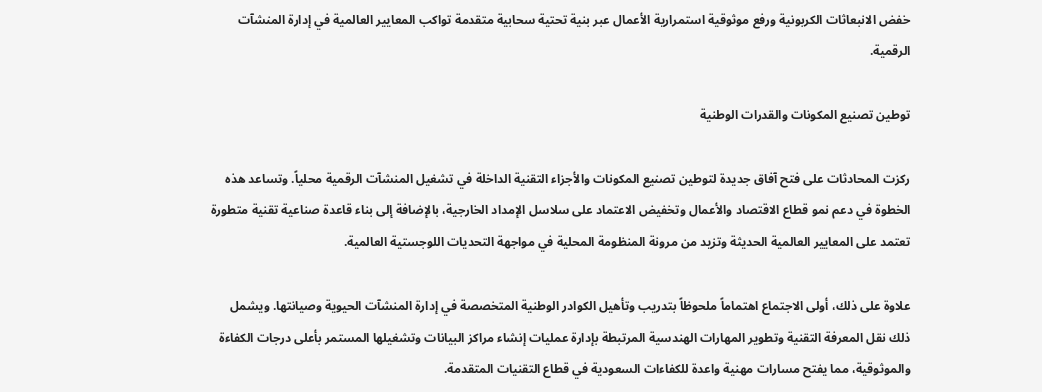خفض الانبعاثات الكربونية ورفع موثوقية استمرارية الأعمال عبر بنية تحتية سحابية متقدمة تواكب المعايير العالمية في إدارة المنشآت الرقمية.

توطين تصنيع المكونات والقدرات الوطنية

ركزت المحادثات على فتح آفاق جديدة لتوطين تصنيع المكونات والأجزاء التقنية الداخلة في تشغيل المنشآت الرقمية محلياً. وتساعد هذه الخطوة في دعم نمو قطاع الاقتصاد والأعمال وتخفيض الاعتماد على سلاسل الإمداد الخارجية، بالإضافة إلى بناء قاعدة صناعية تقنية متطورة تعتمد على المعايير العالمية الحديثة وتزيد من مرونة المنظومة المحلية في مواجهة التحديات اللوجستية العالمية.

علاوة على ذلك، أولى الاجتماع اهتماماً ملحوظاً بتدريب وتأهيل الكوادر الوطنية المتخصصة في إدارة المنشآت الحيوية وصيانتها. ويشمل ذلك نقل المعرفة التقنية وتطوير المهارات الهندسية المرتبطة بإدارة عمليات إنشاء مراكز البيانات وتشغيلها المستمر بأعلى درجات الكفاءة والموثوقية، مما يفتح مسارات مهنية واعدة للكفاءات السعودية في قطاع التقنيات المتقدمة.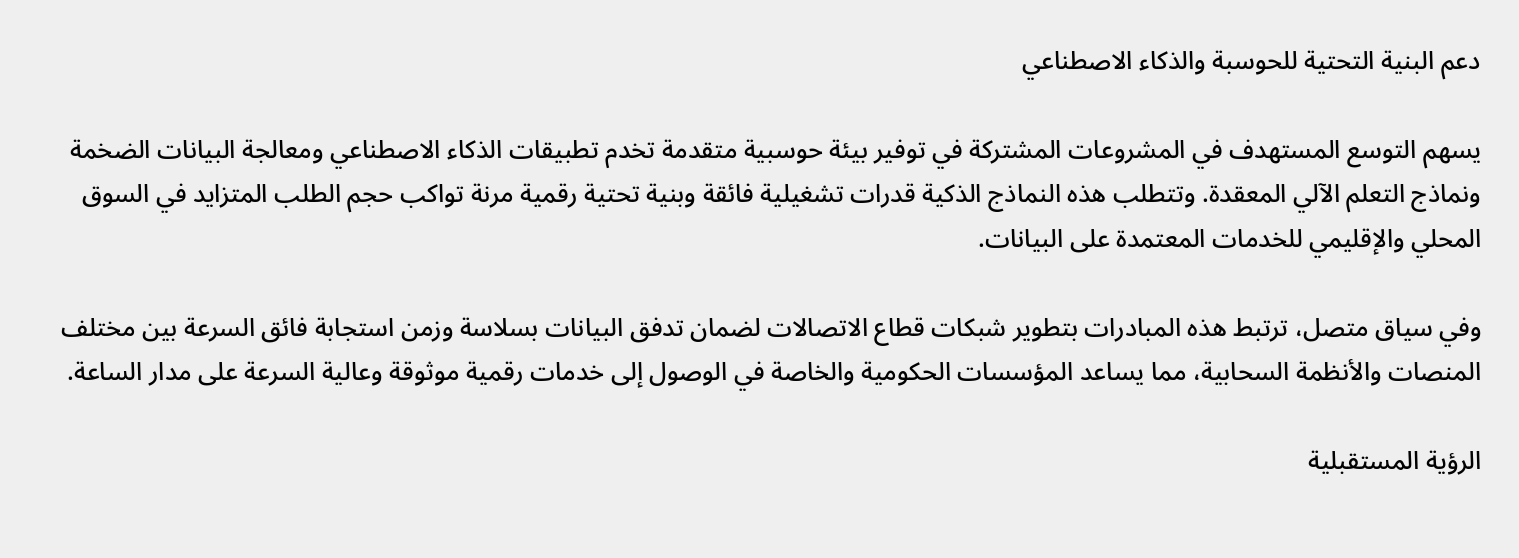دعم البنية التحتية للحوسبة والذكاء الاصطناعي

يسهم التوسع المستهدف في المشروعات المشتركة في توفير بيئة حوسبية متقدمة تخدم تطبيقات الذكاء الاصطناعي ومعالجة البيانات الضخمة ونماذج التعلم الآلي المعقدة. وتتطلب هذه النماذج الذكية قدرات تشغيلية فائقة وبنية تحتية رقمية مرنة تواكب حجم الطلب المتزايد في السوق المحلي والإقليمي للخدمات المعتمدة على البيانات.

وفي سياق متصل، ترتبط هذه المبادرات بتطوير شبكات قطاع الاتصالات لضمان تدفق البيانات بسلاسة وزمن استجابة فائق السرعة بين مختلف المنصات والأنظمة السحابية، مما يساعد المؤسسات الحكومية والخاصة في الوصول إلى خدمات رقمية موثوقة وعالية السرعة على مدار الساعة.

الرؤية المستقبلية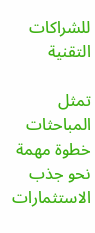للشراكات التقنية

تمثل المباحثات خطوة مهمة نحو جذب الاستثمارات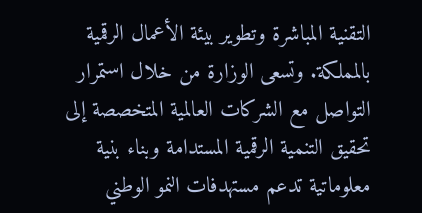التقنية المباشرة وتطوير بيئة الأعمال الرقمية بالمملكة. وتسعى الوزارة من خلال استمرار التواصل مع الشركات العالمية المتخصصة إلى تحقيق التنمية الرقمية المستدامة وبناء بنية معلوماتية تدعم مستهدفات النمو الوطني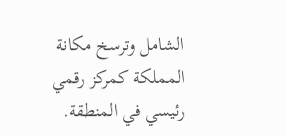الشامل وترسخ مكانة المملكة كمركز رقمي رئيسي في المنطقة.